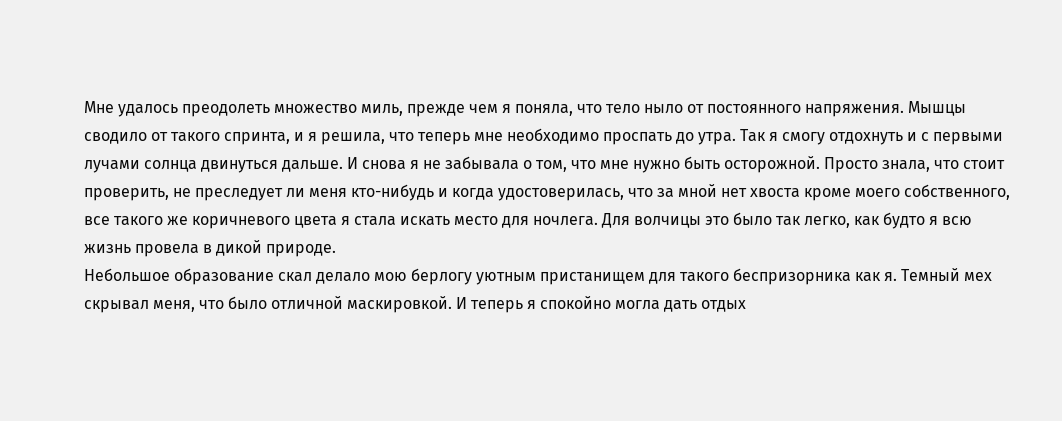Мне удалось преодолеть множество миль, прежде чем я поняла, что тело ныло от постоянного напряжения. Мышцы сводило от такого спринта, и я решила, что теперь мне необходимо проспать до утра. Так я смогу отдохнуть и с первыми лучами солнца двинуться дальше. И снова я не забывала о том, что мне нужно быть осторожной. Просто знала, что стоит проверить, не преследует ли меня кто-нибудь и когда удостоверилась, что за мной нет хвоста кроме моего собственного, все такого же коричневого цвета я стала искать место для ночлега. Для волчицы это было так легко, как будто я всю жизнь провела в дикой природе.
Небольшое образование скал делало мою берлогу уютным пристанищем для такого беспризорника как я. Темный мех скрывал меня, что было отличной маскировкой. И теперь я спокойно могла дать отдых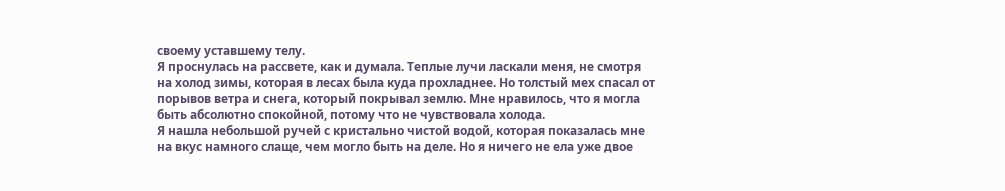своему уставшему телу.
Я проснулась на рассвете, как и думала. Теплые лучи ласкали меня, не смотря на холод зимы, которая в лесах была куда прохладнее. Но толстый мех спасал от порывов ветра и снега, который покрывал землю. Мне нравилось, что я могла быть абсолютно спокойной, потому что не чувствовала холода.
Я нашла небольшой ручей с кристально чистой водой, которая показалась мне на вкус намного слаще, чем могло быть на деле. Но я ничего не ела уже двое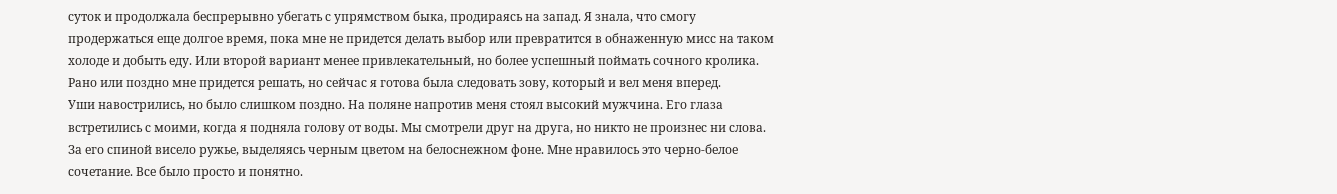суток и продолжала беспрерывно убегать с упрямством быка, продираясь на запад. Я знала, что смогу продержаться еще долгое время, пока мне не придется делать выбор или превратится в обнаженную мисс на таком холоде и добыть еду. Или второй вариант менее привлекательный, но более успешный поймать сочного кролика. Рано или поздно мне придется решать, но сейчас я готова была следовать зову, который и вел меня вперед.
Уши навострились, но было слишком поздно. На поляне напротив меня стоял высокий мужчина. Его глаза встретились с моими, когда я подняла голову от воды. Мы смотрели друг на друга, но никто не произнес ни слова. За его спиной висело ружье, выделяясь черным цветом на белоснежном фоне. Мне нравилось это черно-белое сочетание. Все было просто и понятно.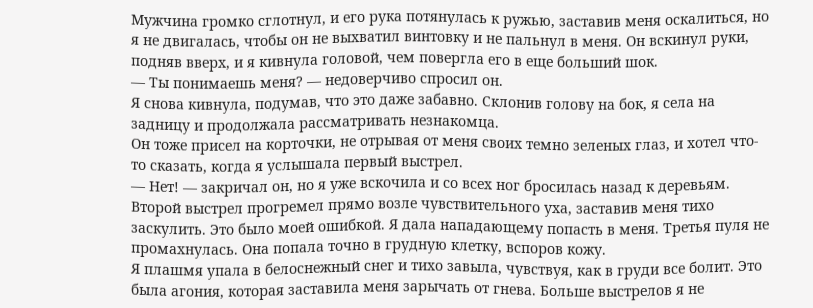Мужчина громко сглотнул, и его рука потянулась к ружью, заставив меня оскалиться, но я не двигалась, чтобы он не выхватил винтовку и не пальнул в меня. Он вскинул руки, подняв вверх, и я кивнула головой, чем повергла его в еще больший шок.
— Ты понимаешь меня? — недоверчиво спросил он.
Я снова кивнула, подумав, что это даже забавно. Склонив голову на бок, я села на задницу и продолжала рассматривать незнакомца.
Он тоже присел на корточки, не отрывая от меня своих темно зеленых глаз, и хотел что-то сказать, когда я услышала первый выстрел.
— Нет! — закричал он, но я уже вскочила и со всех ног бросилась назад к деревьям.
Второй выстрел прогремел прямо возле чувствительного уха, заставив меня тихо заскулить. Это было моей ошибкой. Я дала нападающему попасть в меня. Третья пуля не промахнулась. Она попала точно в грудную клетку, вспоров кожу.
Я плашмя упала в белоснежный снег и тихо завыла, чувствуя, как в груди все болит. Это была агония, которая заставила меня зарычать от гнева. Больше выстрелов я не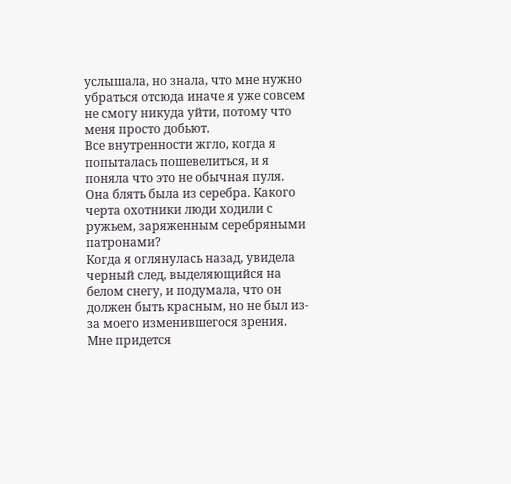услышала, но знала, что мне нужно убраться отсюда иначе я уже совсем не смогу никуда уйти, потому что меня просто добьют.
Все внутренности жгло, когда я попыталась пошевелиться, и я поняла что это не обычная пуля. Она блять была из серебра. Какого черта охотники люди ходили с ружьем, заряженным серебряными патронами?
Когда я оглянулась назад, увидела черный след, выделяющийся на белом снегу, и подумала, что он должен быть красным, но не был из-за моего изменившегося зрения. Мне придется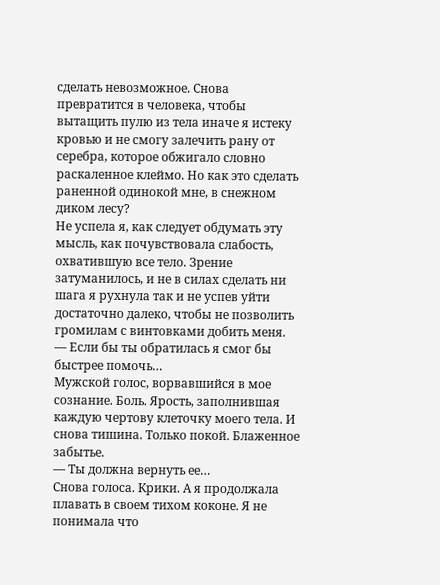сделать невозможное. Снова превратится в человека, чтобы вытащить пулю из тела иначе я истеку кровью и не смогу залечить рану от серебра, которое обжигало словно раскаленное клеймо. Но как это сделать раненной одинокой мне, в снежном диком лесу?
Не успела я, как следует обдумать эту мысль, как почувствовала слабость, охватившую все тело. Зрение затуманилось, и не в силах сделать ни шага я рухнула так и не успев уйти достаточно далеко, чтобы не позволить громилам с винтовками добить меня.
— Если бы ты обратилась я смог бы быстрее помочь…
Мужской голос, ворвавшийся в мое сознание. Боль. Ярость, заполнившая каждую чертову клеточку моего тела. И снова тишина. Только покой. Блаженное забытье.
— Ты должна вернуть ее…
Снова голоса. Крики. А я продолжала плавать в своем тихом коконе. Я не понимала что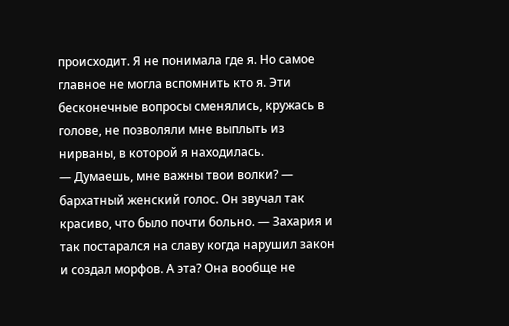происходит. Я не понимала где я. Но самое главное не могла вспомнить кто я. Эти бесконечные вопросы сменялись, кружась в голове, не позволяли мне выплыть из нирваны, в которой я находилась.
— Думаешь, мне важны твои волки? — бархатный женский голос. Он звучал так красиво, что было почти больно. — Захария и так постарался на славу когда нарушил закон и создал морфов. А эта? Она вообще не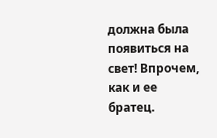должна была появиться на свет! Впрочем, как и ее братец.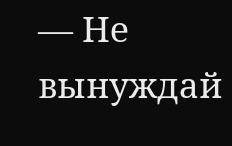— Не вынуждай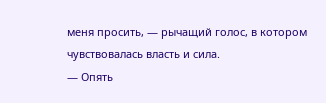меня просить, — рычащий голос, в котором чувствовалась власть и сила.
— Опять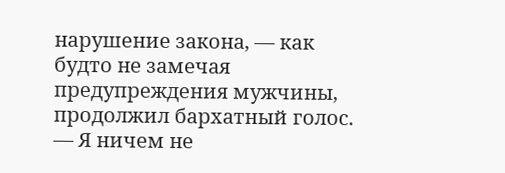нарушение закона, — как будто не замечая предупреждения мужчины, продолжил бархатный голос. — Я ничем не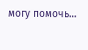могу помочь…